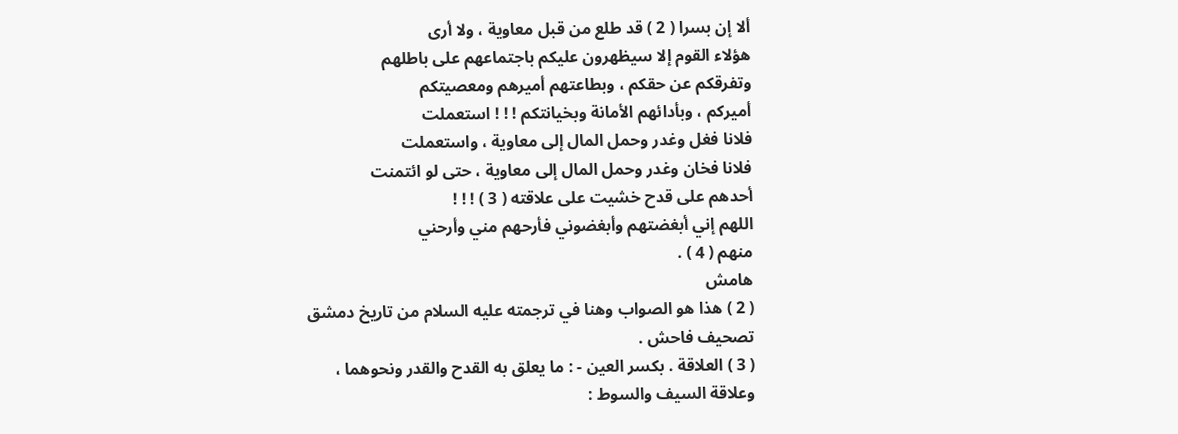ألا إن بسرا ( 2 ) قد طلع من قبل معاوية ، ولا أرى
هؤلاء القوم إلا سيظهرون عليكم باجتماعهم على باطلهم
وتفرقكم عن حقكم ، وبطاعتهم أميرهم ومعصيتكم
أميركم ، وبأدائهم الأمانة وبخيانتكم ! ! ! استعملت
فلانا فغل وغدر وحمل المال إلى معاوية ، واستعملت
فلانا فخان وغدر وحمل المال إلى معاوية ، حتى لو ائتمنت
أحدهم على قدح خشيت على علاقته ( 3 ) ! ! !
اللهم إني أبغضتهم وأبغضوني فأرحهم مني وأرحني
منهم ( 4 ) .
هامش
( 2 ) هذا هو الصواب وهنا في ترجمته عليه السلام من تاريخ دمشق
تصحيف فاحش .
( 3 ) العلاقة . بكسر العين - : ما يعلق به القدح والقدر ونحوهما ،
وعلاقة السيف والسوط :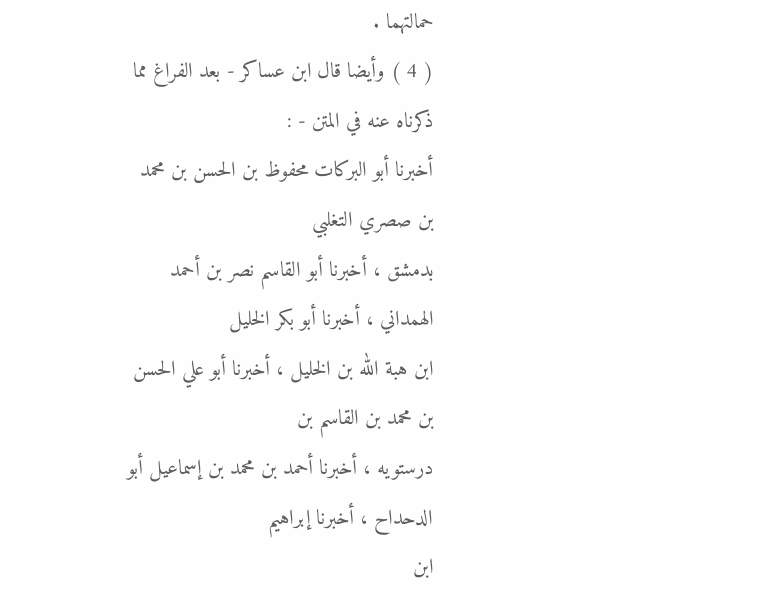حمالتهما .
( 4 ) وأيضا قال ابن عساكر - بعد الفراغ مما ذكرناه عنه في المتن - :
أخبرنا أبو البركات محفوظ بن الحسن بن محمد بن صصري التغلبي
بدمشق ، أخبرنا أبو القاسم نصر بن أحمد الهمداني ، أخبرنا أبو بكر الخليل
ابن هبة الله بن الخليل ، أخبرنا أبو علي الحسن بن محمد بن القاسم بن
درستويه ، أخبرنا أحمد بن محمد بن إسماعيل أبو الدحداح ، أخبرنا إبراهيم
ابن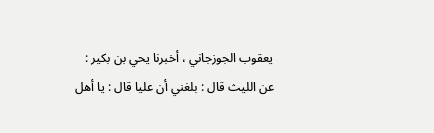يعقوب الجوزجاني ، أخبرنا يحي بن بكير :
عن الليث قال : بلغني أن عليا قال : يا أهل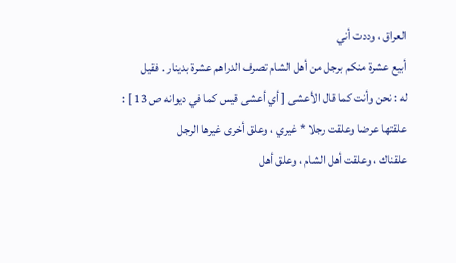العراق ، وددت أني
أبيع عشرة منكم برجل من أهل الشام تصرف الدراهم عشرة بدينار . فقيل
له : نحن وأنت كما قال الأعشى [ أي أعشى قيس كما في ديوانه ص 13 ] :
علقتها عرضا وعلقت رجلا * غيري ، وعلق أخرى غيرها الرجل
علقناك ، وعلقت أهل الشام ، وعلق أهل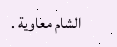الشام معاوية .